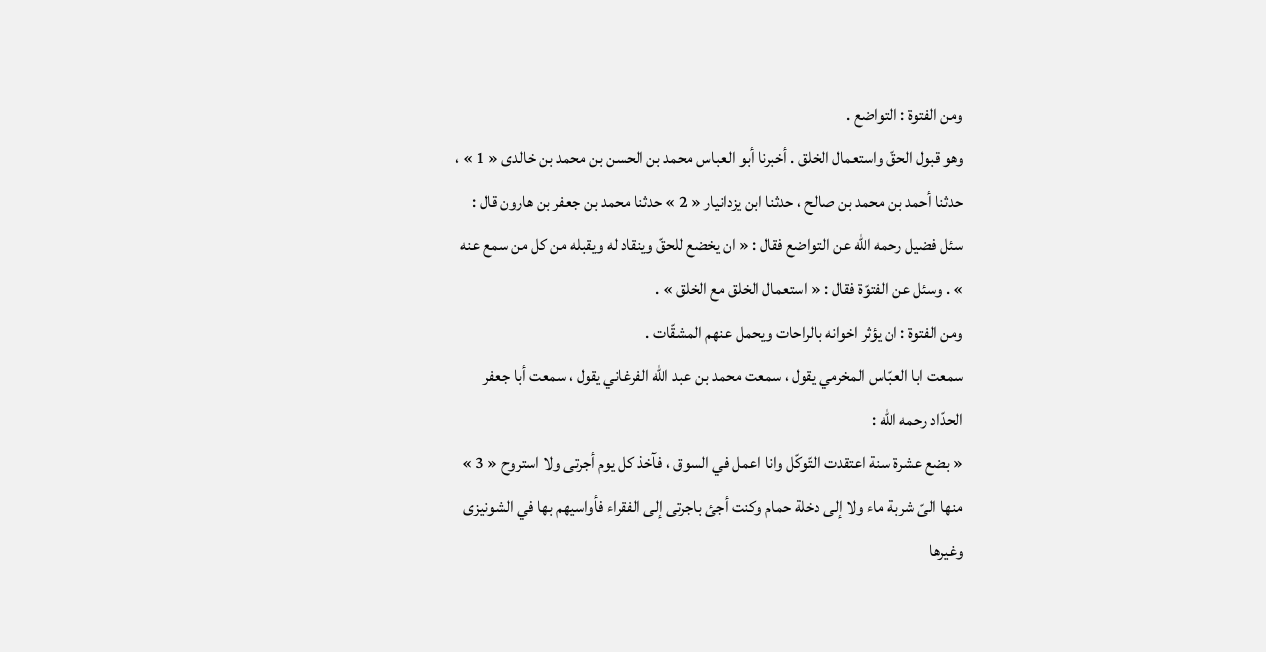ومن الفتوة : التواضع .
وهو قبول الحقّ واستعمال الخلق . أخبرنا أبو العباس محمد بن الحسن بن محمد بن خالدى « 1 » ، حدثنا أحمد بن محمد بن صالح ، حدثنا ابن يزدانيار « 2 » حدثنا محمد بن جعفر بن هارون قال : سئل فضيل رحمه اللّه عن التواضع فقال : « ان يخضع للحقّ وينقاد له ويقبله من كل من سمع عنه » . وسئل عن الفتوّة فقال : « استعمال الخلق مع الخلق » .
ومن الفتوة : ان يؤثر اخوانه بالراحات ويحمل عنهم المشقّات .
سمعت ابا العبّاس المخرمي يقول ، سمعت محمد بن عبد اللّه الفرغاني يقول ، سمعت أبا جعفر الحدّاد رحمه اللّه :
« بضع عشرة سنة اعتقدت التّوكّل وانا اعمل في السوق ، فآخذ كل يوم أجرتى ولا استروح « 3 » منها الىّ شربة ماء ولا إلى دخلة حمام وكنت أجئ باجرتى إلى الفقراء فأواسيهم بها في الشونيزى وغيرها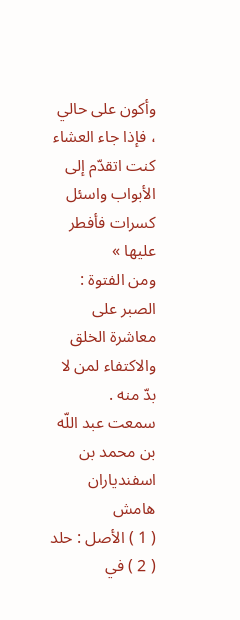وأكون على حالي ، فإذا جاء العشاء كنت اتقدّم إلى الأبواب واسئل كسرات فأفطر عليها »
ومن الفتوة : الصبر على معاشرة الخلق والاكتفاء لمن لا بدّ منه .
سمعت عبد اللّه بن محمد بن اسفندياران
هامش
( 1 ) الأصل : حلد
( 2 ) في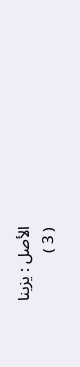الأصل : يزينا
( 3 )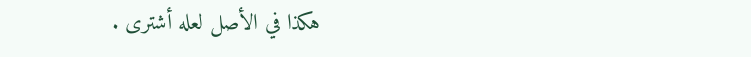هكذا في الأصل لعله أشترى .